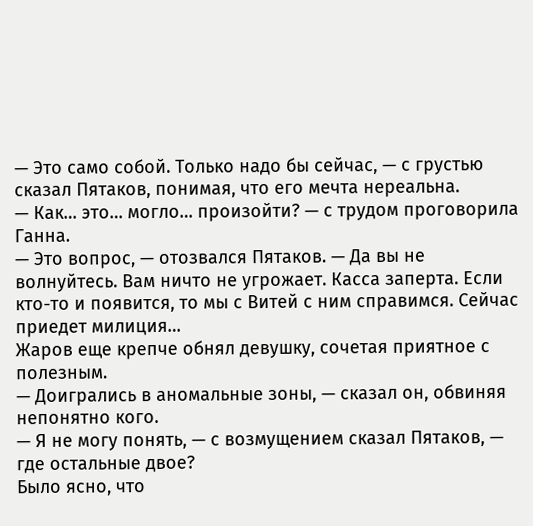— Это само собой. Только надо бы сейчас, — с грустью сказал Пятаков, понимая, что его мечта нереальна.
— Как… это… могло… произойти? — с трудом проговорила Ганна.
— Это вопрос, — отозвался Пятаков. — Да вы не волнуйтесь. Вам ничто не угрожает. Касса заперта. Если кто-то и появится, то мы с Витей с ним справимся. Сейчас приедет милиция…
Жаров еще крепче обнял девушку, сочетая приятное с полезным.
— Доигрались в аномальные зоны, — сказал он, обвиняя непонятно кого.
— Я не могу понять, — с возмущением сказал Пятаков, — где остальные двое?
Было ясно, что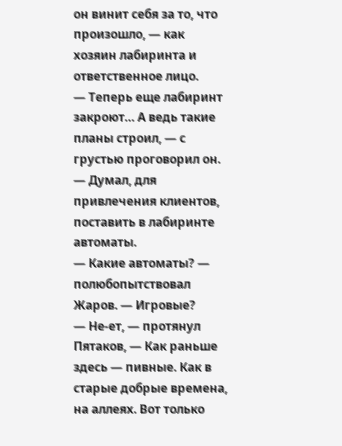он винит себя за то, что произошло, — как хозяин лабиринта и ответственное лицо.
— Теперь еще лабиринт закроют… А ведь такие планы строил, — с грустью проговорил он. — Думал, для привлечения клиентов, поставить в лабиринте автоматы.
— Какие автоматы? — полюбопытствовал Жаров. — Игровые?
— Не-ет, — протянул Пятаков, — Как раньше здесь — пивные. Как в старые добрые времена, на аллеях. Вот только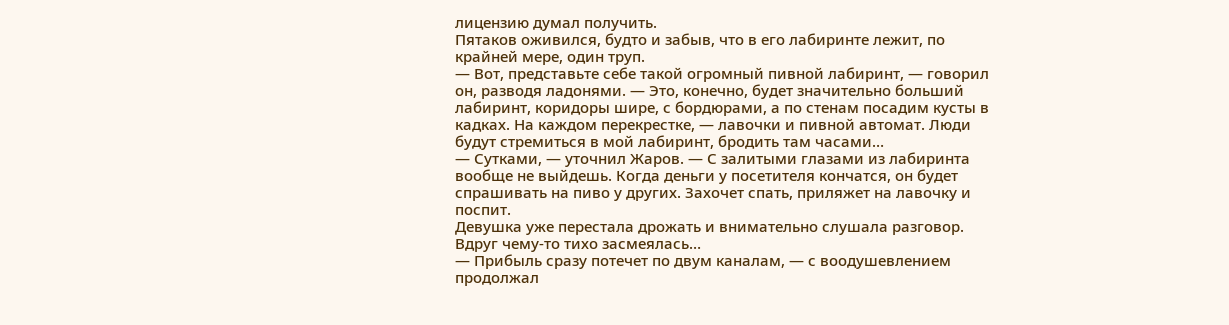лицензию думал получить.
Пятаков оживился, будто и забыв, что в его лабиринте лежит, по крайней мере, один труп.
— Вот, представьте себе такой огромный пивной лабиринт, — говорил он, разводя ладонями. — Это, конечно, будет значительно больший лабиринт, коридоры шире, с бордюрами, а по стенам посадим кусты в кадках. На каждом перекрестке, — лавочки и пивной автомат. Люди будут стремиться в мой лабиринт, бродить там часами…
— Сутками, — уточнил Жаров. — С залитыми глазами из лабиринта вообще не выйдешь. Когда деньги у посетителя кончатся, он будет спрашивать на пиво у других. Захочет спать, приляжет на лавочку и поспит.
Девушка уже перестала дрожать и внимательно слушала разговор. Вдруг чему-то тихо засмеялась…
— Прибыль сразу потечет по двум каналам, — с воодушевлением продолжал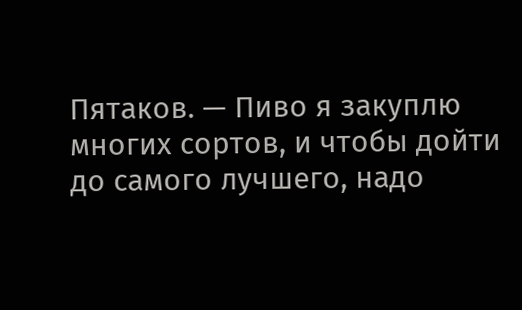Пятаков. — Пиво я закуплю многих сортов, и чтобы дойти до самого лучшего, надо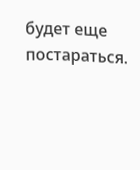будет еще постараться.